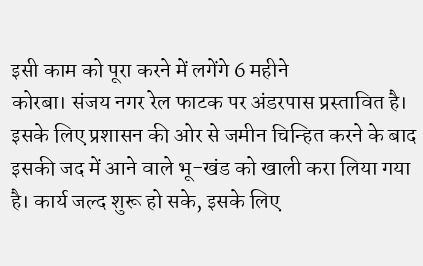इसी काम को पूरा करने में लगेंगे 6 महीने
कोरबा। संजय नगर रेल फाटक पर अंडरपास प्रस्तावित है। इसके लिए प्रशासन की ओर से जमीन चिन्हित करने के बाद इसकी जद में आने वाले भू-खंड को खाली करा लिया गया है। कार्य जल्द शुरू हो सके, इसके लिए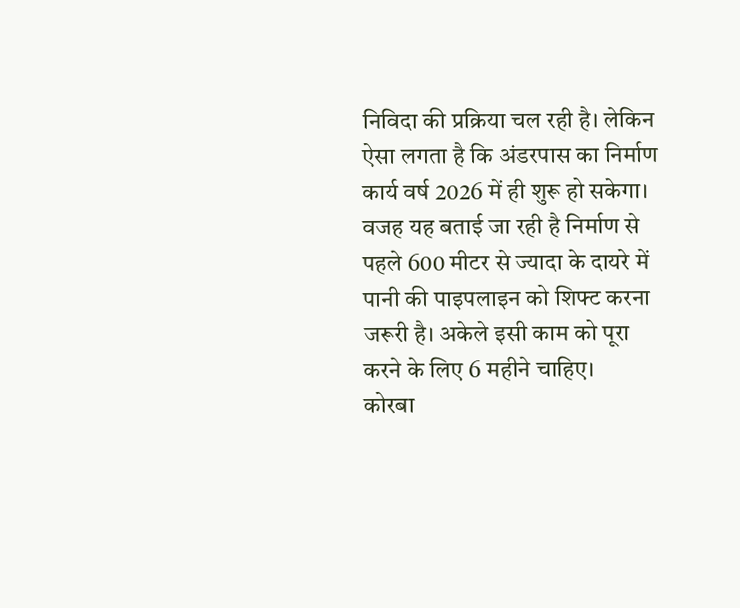निविदा की प्रक्रिया चल रही है। लेकिन ऐसा लगता है कि अंडरपास का निर्माण कार्य वर्ष 2026 में ही शुरू हो सकेगा। वजह यह बताई जा रही है निर्माण से पहले 600 मीटर से ज्यादा के दायरे में पानी की पाइपलाइन को शिफ्ट करना जरूरी है। अकेले इसी काम को पूरा करने के लिए 6 महीने चाहिए।
कोरबा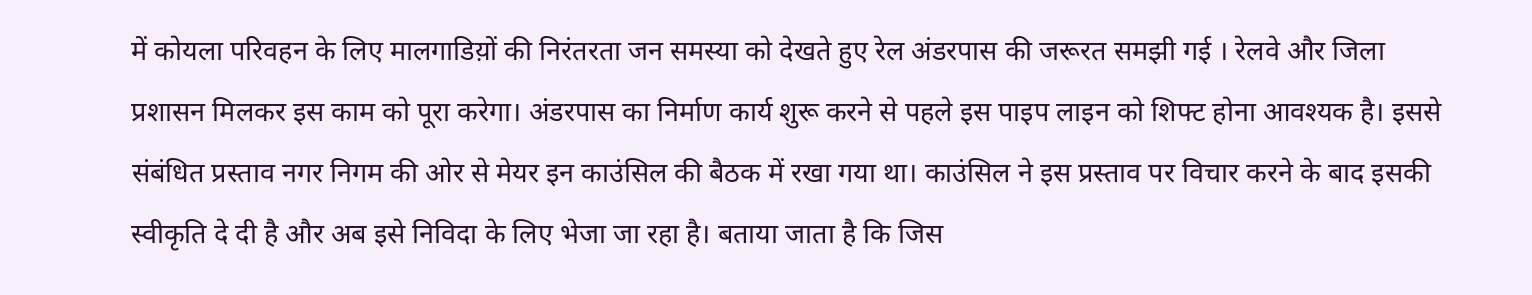में कोयला परिवहन के लिए मालगाडिय़ों की निरंतरता जन समस्या को देखते हुए रेल अंडरपास की जरूरत समझी गई । रेलवे और जिला प्रशासन मिलकर इस काम को पूरा करेगा। अंडरपास का निर्माण कार्य शुरू करने से पहले इस पाइप लाइन को शिफ्ट होना आवश्यक है। इससे संबंधित प्रस्ताव नगर निगम की ओर से मेयर इन काउंसिल की बैठक में रखा गया था। काउंसिल ने इस प्रस्ताव पर विचार करने के बाद इसकी स्वीकृति दे दी है और अब इसे निविदा के लिए भेजा जा रहा है। बताया जाता है कि जिस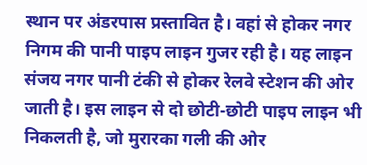स्थान पर अंडरपास प्रस्तावित है। वहां से होकर नगर निगम की पानी पाइप लाइन गुजर रही है। यह लाइन संजय नगर पानी टंकी से होकर रेलवे स्टेशन की ओर जाती है। इस लाइन से दो छोटी-छोटी पाइप लाइन भी निकलती है, जो मुरारका गली की ओर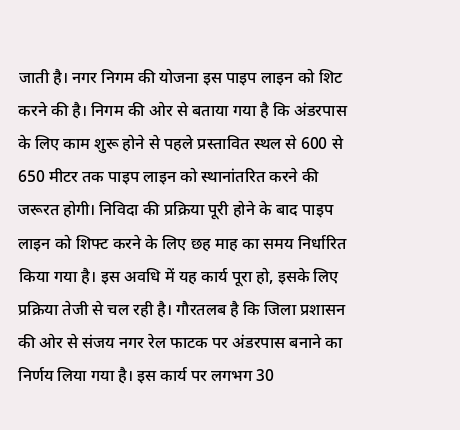जाती है। नगर निगम की योजना इस पाइप लाइन को शिट करने की है। निगम की ओर से बताया गया है कि अंडरपास के लिए काम शुरू होने से पहले प्रस्तावित स्थल से 600 से 650 मीटर तक पाइप लाइन को स्थानांतरित करने की जरूरत होगी। निविदा की प्रक्रिया पूरी होने के बाद पाइप लाइन को शिफ्ट करने के लिए छह माह का समय निर्धारित किया गया है। इस अवधि में यह कार्य पूरा हो, इसके लिए प्रक्रिया तेजी से चल रही है। गौरतलब है कि जिला प्रशासन की ओर से संजय नगर रेल फाटक पर अंडरपास बनाने का निर्णय लिया गया है। इस कार्य पर लगभग 30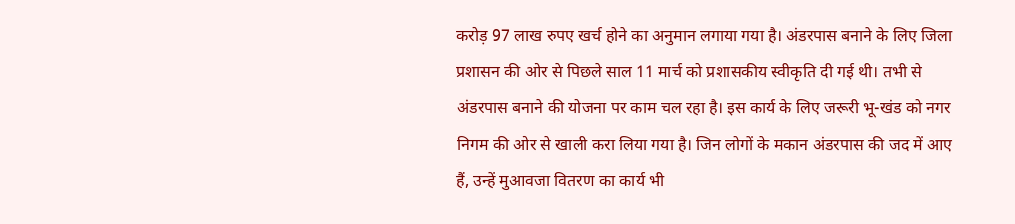करोड़ 97 लाख रुपए खर्च होने का अनुमान लगाया गया है। अंडरपास बनाने के लिए जिला प्रशासन की ओर से पिछले साल 11 मार्च को प्रशासकीय स्वीकृति दी गई थी। तभी से अंडरपास बनाने की योजना पर काम चल रहा है। इस कार्य के लिए जरूरी भू-खंड को नगर निगम की ओर से खाली करा लिया गया है। जिन लोगों के मकान अंडरपास की जद में आए हैं, उन्हें मुआवजा वितरण का कार्य भी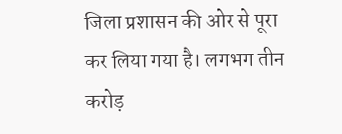जिला प्रशासन की ओर से पूरा कर लिया गया है। लगभग तीन करोड़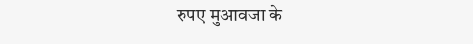रुपए मुआवजा के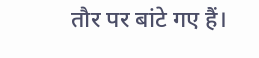तौर पर बांटे गए हैं।